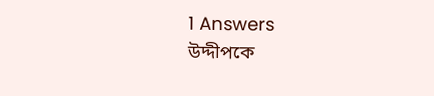1 Answers
উদ্দীপকে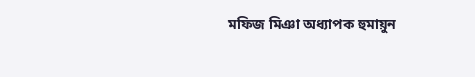মফিজ মিঞা অধ্যাপক হুমায়ুন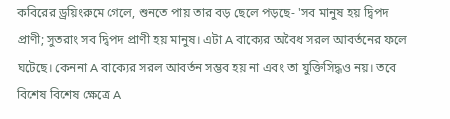কবিরের ড্রয়িংরুমে গেলে, শুনতে পায় তার বড় ছেলে পড়ছে- 'সব মানুষ হয় দ্বিপদ প্রাণী; সুতরাং সব দ্বিপদ প্রাণী হয় মানুষ। এটা A বাক্যের অবৈধ সরল আবর্তনের ফলে ঘটেছে। কেননা A বাক্যের সরল আবর্তন সম্ভব হয় না এবং তা যুক্তিসিদ্ধও নয়। তবে বিশেষ বিশেষ ক্ষেত্রে A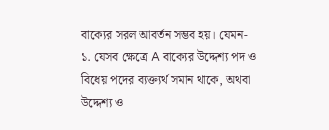বাক্যের সরল আবর্তন সম্ভব হয়। যেমন-
১. যেসব ক্ষেত্রে A বাক্যের উদ্দেশ্য পদ ও বিধেয় পদের ব্যক্ত্যর্থ সমান থাকে, অথবা উদ্দেশ্য ও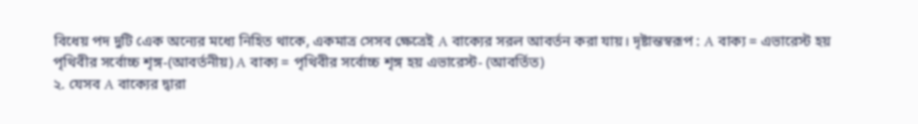বিধেয় পদ দুটি এেক অন্যের মধ্যে নিহিত থাকে, একমাত্র সেসব ক্ষেত্রেই A বাক্যের সরল আবর্তন করা যায়। দৃষ্টান্তস্বরূপ : A বাক্য = এভারেস্ট হয় পৃথিবীর সর্বোচ্চ শৃঙ্গ-(আবর্তনীয়) A বাক্য = পৃথিবীর সর্বোচ্চ শৃঙ্গ হয় এভারেস্ট- (আবর্তিত)
২. যেসব A বাক্যের দ্বারা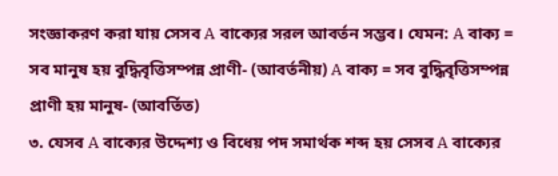সংজ্ঞাকরণ করা যায় সেসব A বাক্যের সরল আবর্তন সম্ভব। যেমন: A বাক্য = সব মানুষ হয় বুদ্ধিবৃত্তিসম্পন্ন প্রাণী- (আবর্তনীয়) A বাক্য = সব বুদ্ধিবৃত্তিসম্পন্ন প্রাণী হয় মানুষ- (আবর্তিত)
৩. যেসব A বাক্যের উদ্দেশ্য ও বিধেয় পদ সমার্থক শব্দ হয় সেসব A বাক্যের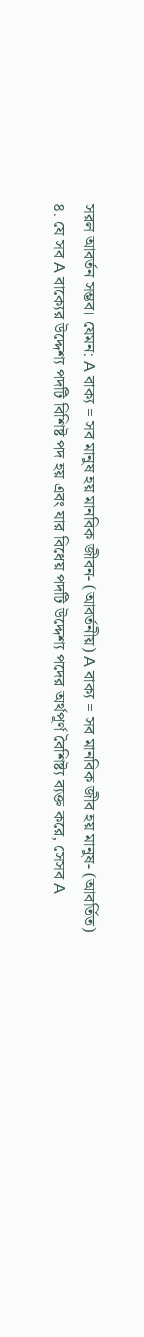সরল আবর্তন সম্ভব। যেমন: A বাক্য = সব মানুষ হয় মানবিক জীবন- (আবর্তনীয়) A বাক্য = সব মানবিক জীব হয় মানুষ- (আবর্তিত)
৪. যে সব A বাক্যের উদ্দেশ্য পদটি বিশিষ্ট পদ হয় এবং যার বিধেয় পদটি উদ্দেশ্য পদের অর্থপূর্ণ বৈশিষ্ট্য ব্যক্ত করে, সেসব A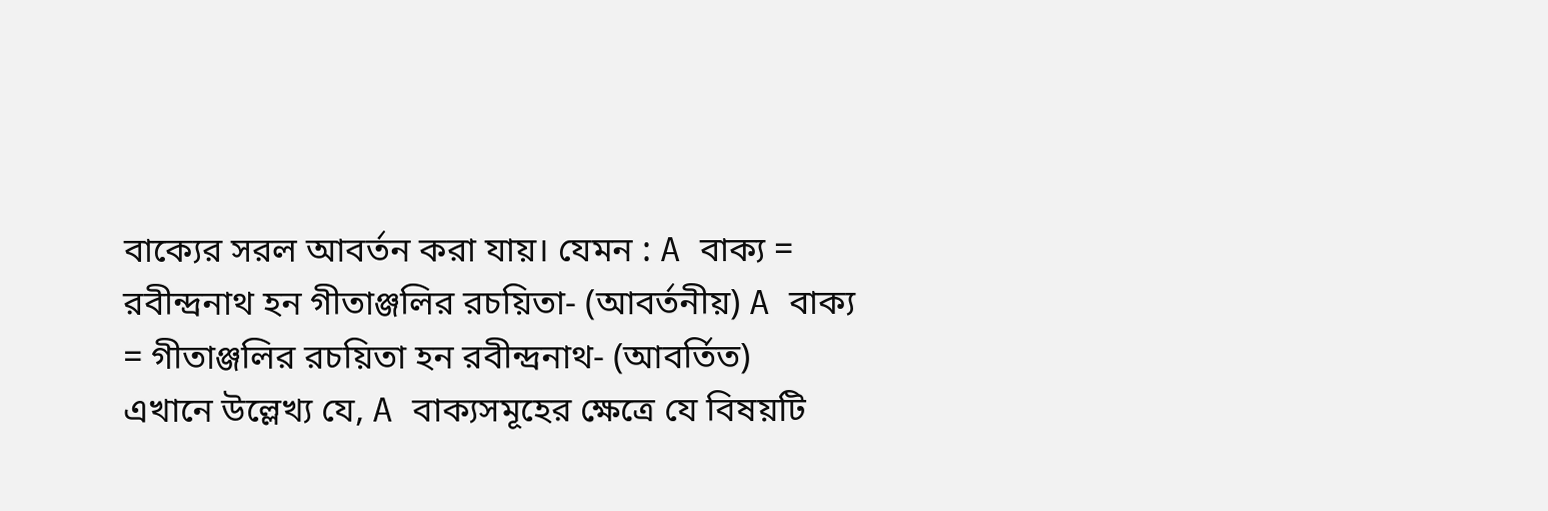বাক্যের সরল আবর্তন করা যায়। যেমন : A বাক্য = রবীন্দ্রনাথ হন গীতাঞ্জলির রচয়িতা- (আবর্তনীয়) A বাক্য = গীতাঞ্জলির রচয়িতা হন রবীন্দ্রনাথ- (আবর্তিত)
এখানে উল্লেখ্য যে, A বাক্যসমূহের ক্ষেত্রে যে বিষয়টি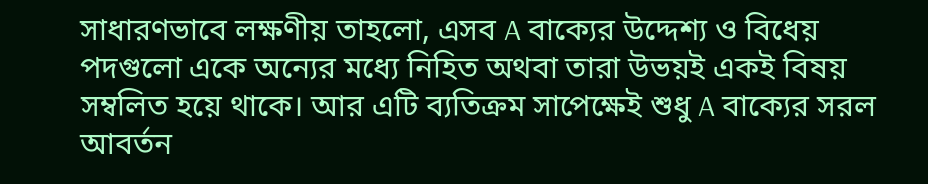সাধারণভাবে লক্ষণীয় তাহলো, এসব A বাক্যের উদ্দেশ্য ও বিধেয় পদগুলো একে অন্যের মধ্যে নিহিত অথবা তারা উভয়ই একই বিষয় সম্বলিত হয়ে থাকে। আর এটি ব্যতিক্রম সাপেক্ষেই শুধু A বাক্যের সরল আবর্তন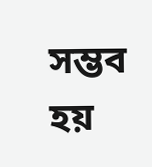সম্ভব হয়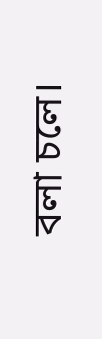বলা চলে।